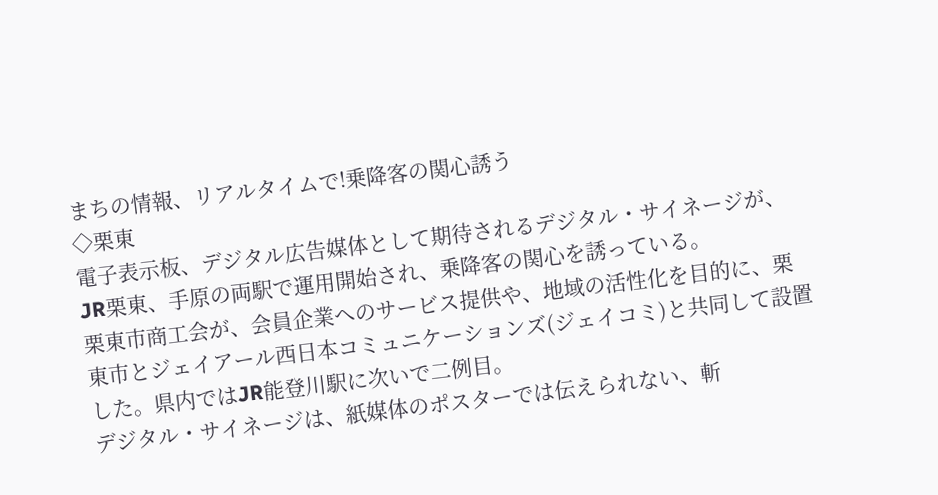まちの情報、リアルタイムで!乗降客の関心誘う
◇栗東
電子表示板、デジタル広告媒体として期待されるデジタル・サイネージが、JR栗東、手原の両駅で運用開始され、乗降客の関心を誘っている。
栗東市商工会が、会員企業へのサービス提供や、地域の活性化を目的に、栗東市とジェイアール西日本コミュニケーションズ(ジェイコミ)と共同して設置した。県内ではJR能登川駅に次いで二例目。
デジタル・サイネージは、紙媒体のポスターでは伝えられない、斬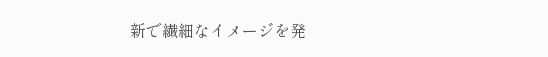新で繊細なイメージを発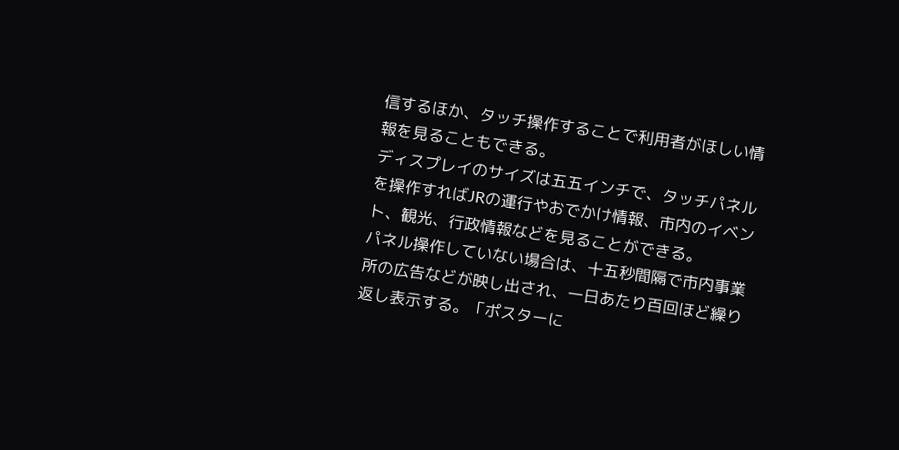信するほか、タッチ操作することで利用者がほしい情報を見ることもできる。
ディスプレイのサイズは五五インチで、タッチパネルを操作すればJRの運行やおでかけ情報、市内のイベント、観光、行政情報などを見ることができる。
パネル操作していない場合は、十五秒間隔で市内事業所の広告などが映し出され、一日あたり百回ほど繰り返し表示する。「ポスターに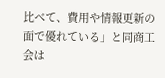比べて、費用や情報更新の面で優れている」と同商工会は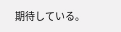期待している。